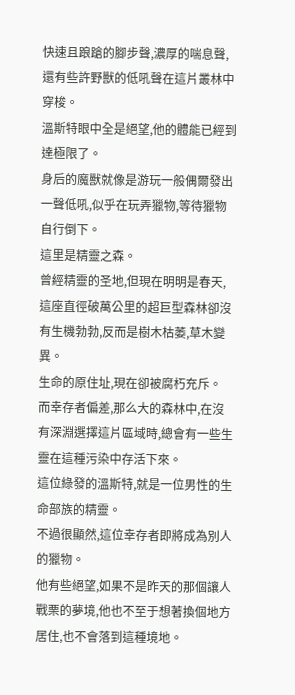快速且踉蹌的腳步聲,濃厚的喘息聲,還有些許野獸的低吼聲在這片叢林中穿梭。
溫斯特眼中全是絕望,他的體能已經到達極限了。
身后的魔獸就像是游玩一般偶爾發出一聲低吼,似乎在玩弄獵物,等待獵物自行倒下。
這里是精靈之森。
曾經精靈的圣地,但現在明明是春天,這座直徑破萬公里的超巨型森林卻沒有生機勃勃,反而是樹木枯萎,草木變異。
生命的原住址,現在卻被腐朽充斥。
而幸存者偏差,那么大的森林中,在沒有深淵選擇這片區域時,總會有一些生靈在這種污染中存活下來。
這位綠發的溫斯特,就是一位男性的生命部族的精靈。
不過很顯然,這位幸存者即將成為別人的獵物。
他有些絕望,如果不是昨天的那個讓人戰栗的夢境,他也不至于想著換個地方居住,也不會落到這種境地。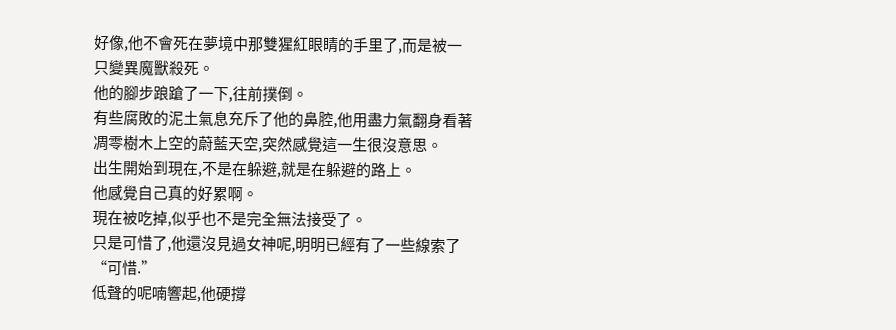好像,他不會死在夢境中那雙猩紅眼睛的手里了,而是被一只變異魔獸殺死。
他的腳步踉蹌了一下,往前撲倒。
有些腐敗的泥土氣息充斥了他的鼻腔,他用盡力氣翻身看著凋零樹木上空的蔚藍天空,突然感覺這一生很沒意思。
出生開始到現在,不是在躲避,就是在躲避的路上。
他感覺自己真的好累啊。
現在被吃掉,似乎也不是完全無法接受了。
只是可惜了,他還沒見過女神呢,明明已經有了一些線索了
“可惜.”
低聲的呢喃響起,他硬撐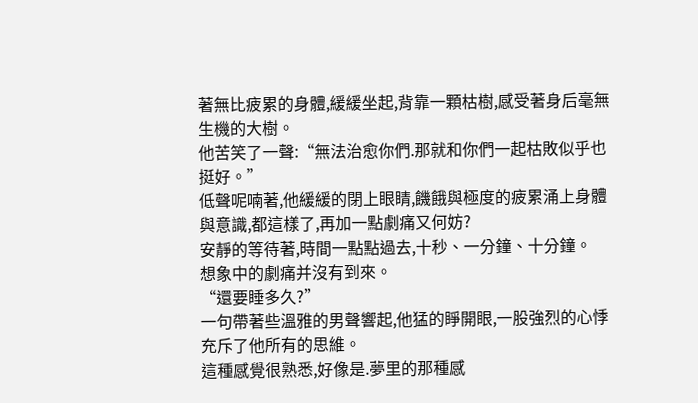著無比疲累的身體,緩緩坐起,背靠一顆枯樹,感受著身后毫無生機的大樹。
他苦笑了一聲:“無法治愈你們.那就和你們一起枯敗似乎也挺好。”
低聲呢喃著,他緩緩的閉上眼睛,饑餓與極度的疲累涌上身體與意識,都這樣了,再加一點劇痛又何妨?
安靜的等待著,時間一點點過去,十秒、一分鐘、十分鐘。
想象中的劇痛并沒有到來。
“還要睡多久?”
一句帶著些溫雅的男聲響起,他猛的睜開眼,一股強烈的心悸充斥了他所有的思維。
這種感覺很熟悉,好像是.夢里的那種感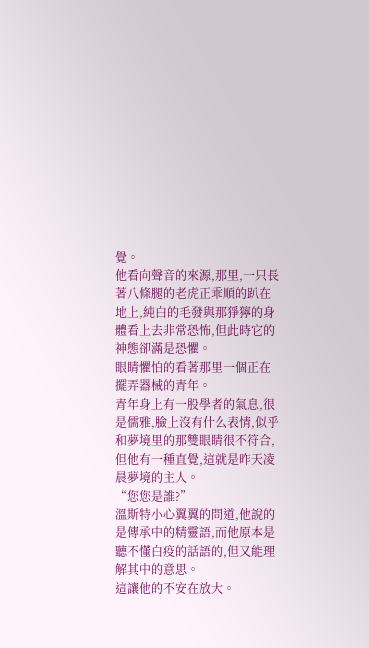覺。
他看向聲音的來源,那里,一只長著八條腿的老虎正乖順的趴在地上,純白的毛發與那猙獰的身體看上去非常恐怖,但此時它的神態卻滿是恐懼。
眼睛懼怕的看著那里一個正在擺弄器械的青年。
青年身上有一股學者的氣息,很是儒雅,臉上沒有什么表情,似乎和夢境里的那雙眼睛很不符合,但他有一種直覺,這就是昨天凌晨夢境的主人。
“您您是誰?”
溫斯特小心翼翼的問道,他說的是傳承中的精靈語,而他原本是聽不懂白疫的話語的,但又能理解其中的意思。
這讓他的不安在放大。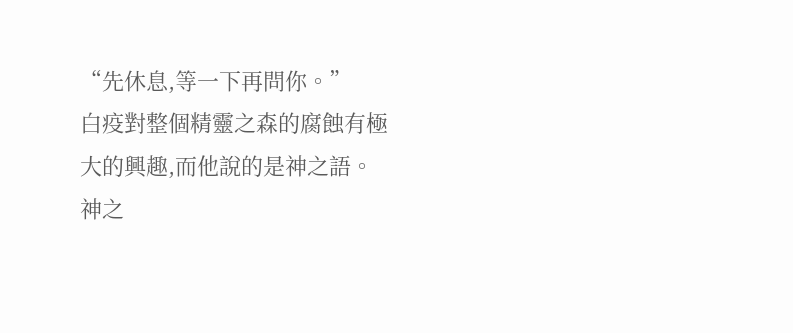“先休息,等一下再問你。”
白疫對整個精靈之森的腐蝕有極大的興趣,而他說的是神之語。
神之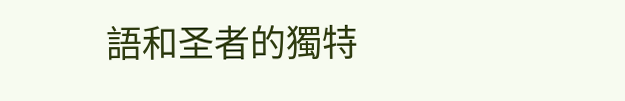語和圣者的獨特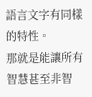語言文字有同樣的特性。
那就是能讓所有智慧甚至非智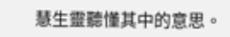慧生靈聽懂其中的意思。